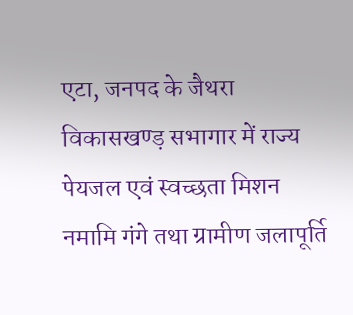एटा, जनपद के जैथरा विकासखण्ड़ सभागार में राज्य पेयजल एवं स्वच्छता मिशन नमामि गंगे तथा ग्रामीण जलापूर्ति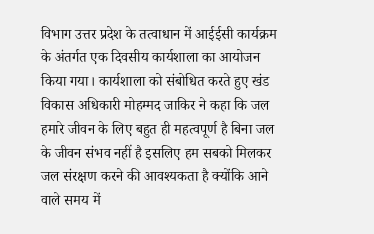विभाग उत्तर प्रदेश के तत्वाधान में आईईसी कार्यक्रम के अंतर्गत एक दिवसीय कार्यशाला का आयोजन किया गया। कार्यशाला को संबोधित करते हुए खंड विकास अधिकारी मोहम्मद जाकिर ने कहा कि जल हमारे जीवन के लिए बहुत ही महत्वपूर्ण है बिना जल के जीवन संभव नहीं है इसलिए हम सबको मिलकर जल संरक्षण करने की आवश्यकता है क्योंकि आने वाले समय में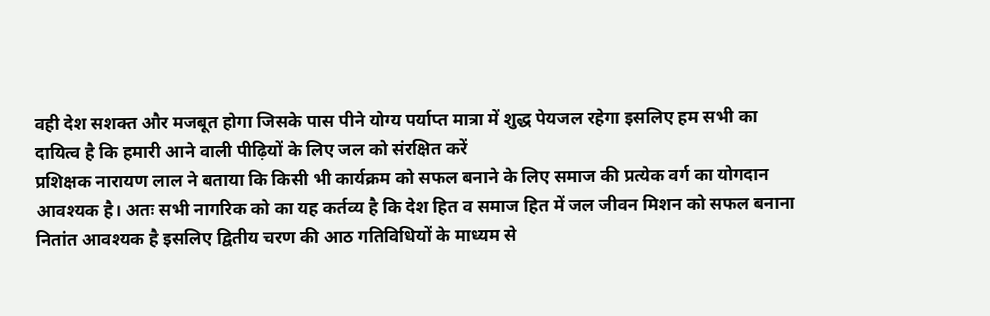वही देश सशक्त और मजबूत होगा जिसके पास पीने योग्य पर्याप्त मात्रा में शुद्ध पेयजल रहेगा इसलिए हम सभी का दायित्व है कि हमारी आने वाली पीढ़ियों के लिए जल को संरक्षित करें
प्रशिक्षक नारायण लाल ने बताया कि किसी भी कार्यक्रम को सफल बनाने के लिए समाज की प्रत्येक वर्ग का योगदान आवश्यक है। अतः सभी नागरिक को का यह कर्तव्य है कि देश हित व समाज हित में जल जीवन मिशन को सफल बनाना नितांत आवश्यक है इसलिए द्वितीय चरण की आठ गतिविधियों के माध्यम से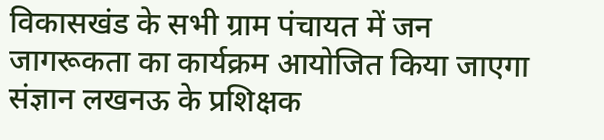विकासखंड के सभी ग्राम पंचायत में जन जागरूकता का कार्यक्रम आयोजित किया जाएगा संज्ञान लखनऊ के प्रशिक्षक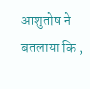आशुतोष ने बतलाया कि ,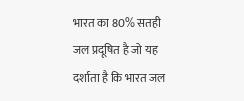भारत का 80% सतही जल प्रदूषित है जो यह दर्शाता है कि भारत जल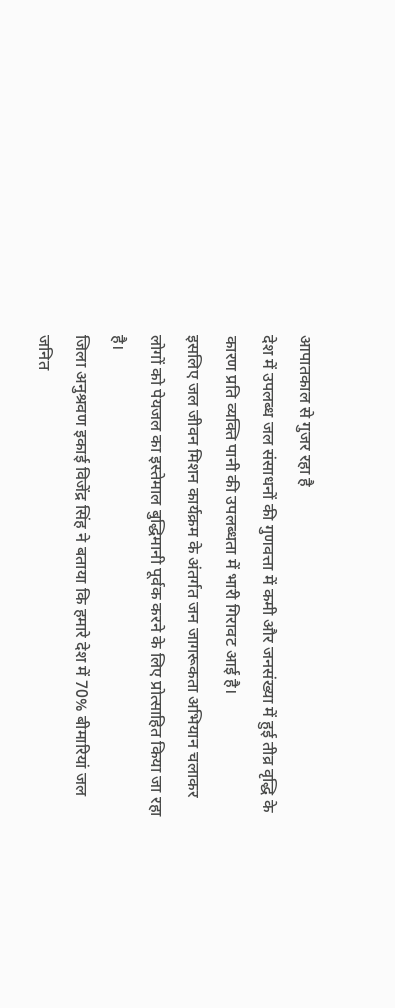आपातकाल से गुजर रहा है
देश में उपलब्ध जल संसाधनों की गुणवत्ता में कमी और जनसंख्या में हुई तीव्र वृद्धि के कारण प्रति व्यक्ति पानी की उपलब्धता में भारी गिरावट आई है।
इसलिए जल जीवन मिशन कार्यक्रम के अंतर्गत जन जागरूकता अभियान चलाकर लोगों को पेयजल का इस्तेमाल बुद्धिमानी पूर्वक करने के लिए प्रोत्साहित किया जा रहा है।
जिला अनुश्रवण इकाई विजेंद्र सिंह ने बताया कि हमारे देश में 70% बीमारियां जल जनित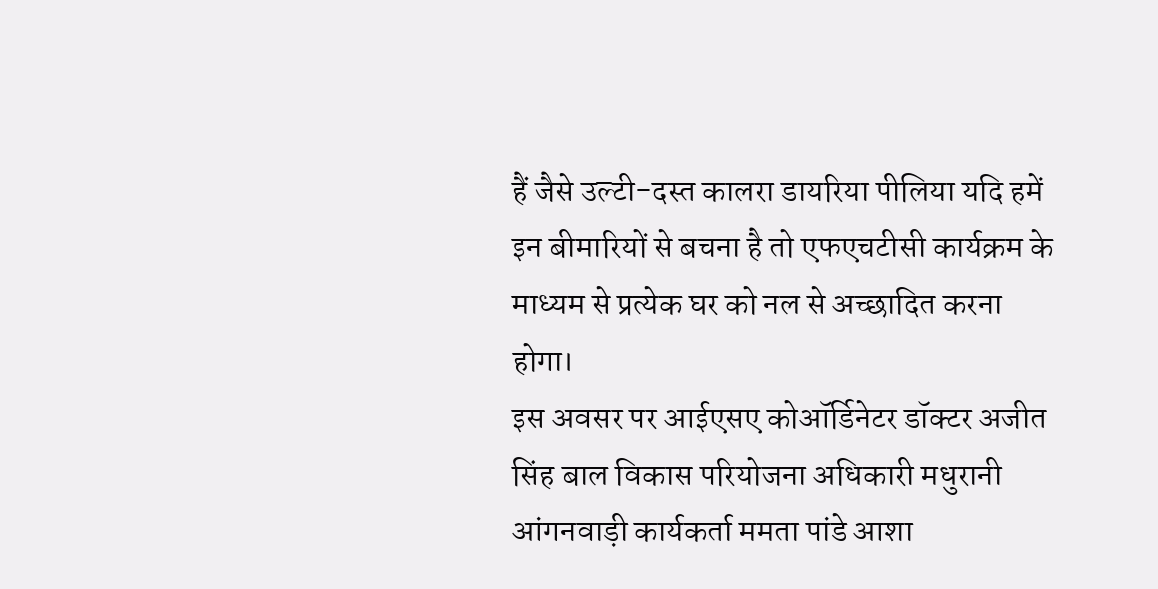हैं जैसे उल्टी-दस्त कालरा डायरिया पीलिया यदि हमें इन बीमारियों से बचना है तो एफएचटीसी कार्यक्रम के माध्यम से प्रत्येक घर को नल से अच्छादित करना होगा।
इस अवसर पर आईएसए कोऑर्डिनेटर डॉक्टर अजीत सिंह बाल विकास परियोजना अधिकारी मधुरानी आंगनवाड़ी कार्यकर्ता ममता पांडे आशा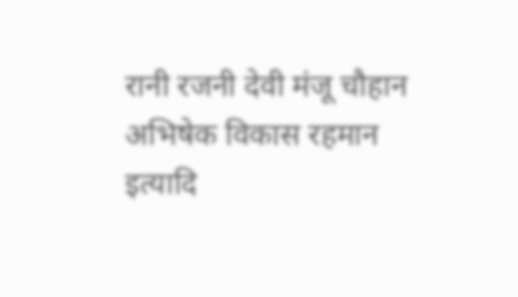रानी रजनी देवी मंजू चौहान अभिषेक विकास रहमान इत्यादि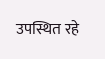उपस्थित रहे